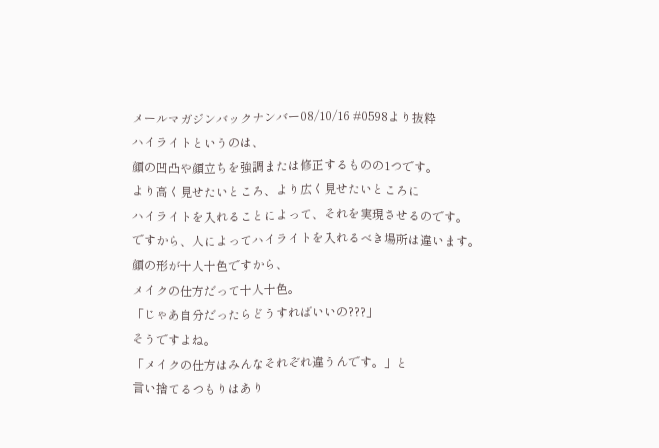メールマガジンバックナンバー08/10/16 #0598より抜粋
ハイライトというのは、
顔の凹凸や顔立ちを強調または修正するものの1つです。
より高く見せたいところ、より広く見せたいところに
ハイライトを入れることによって、それを実現させるのです。
ですから、人によってハイライトを入れるべき場所は違います。
顔の形が十人十色ですから、
メイクの仕方だって十人十色。
「じゃあ自分だったらどうすればいいの???」
そうですよね。
「メイクの仕方はみんなそれぞれ違うんです。」と
言い捨てるつもりはあり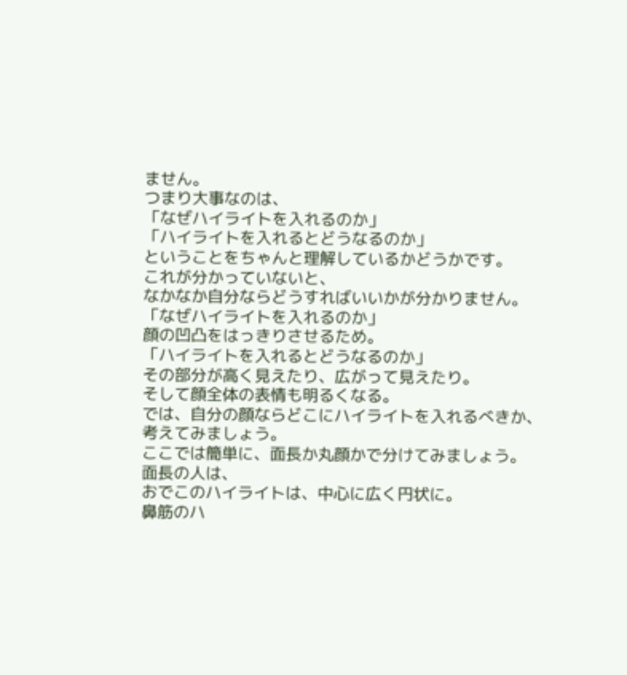ません。
つまり大事なのは、
「なぜハイライトを入れるのか」
「ハイライトを入れるとどうなるのか」
ということをちゃんと理解しているかどうかです。
これが分かっていないと、
なかなか自分ならどうすればいいかが分かりません。
「なぜハイライトを入れるのか」
顔の凹凸をはっきりさせるため。
「ハイライトを入れるとどうなるのか」
その部分が高く見えたり、広がって見えたり。
そして顔全体の表情も明るくなる。
では、自分の顔ならどこにハイライトを入れるべきか、
考えてみましょう。
ここでは簡単に、面長か丸顔かで分けてみましょう。
面長の人は、
おでこのハイライトは、中心に広く円状に。
鼻筋のハ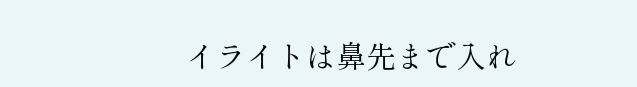イライトは鼻先まで入れ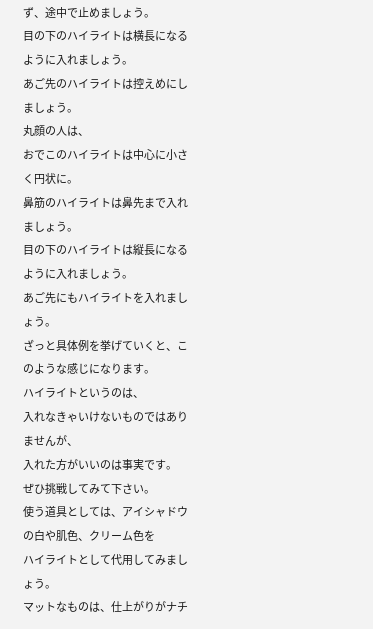ず、途中で止めましょう。
目の下のハイライトは横長になるように入れましょう。
あご先のハイライトは控えめにしましょう。
丸顔の人は、
おでこのハイライトは中心に小さく円状に。
鼻筋のハイライトは鼻先まで入れましょう。
目の下のハイライトは縦長になるように入れましょう。
あご先にもハイライトを入れましょう。
ざっと具体例を挙げていくと、このような感じになります。
ハイライトというのは、
入れなきゃいけないものではありませんが、
入れた方がいいのは事実です。
ぜひ挑戦してみて下さい。
使う道具としては、アイシャドウの白や肌色、クリーム色を
ハイライトとして代用してみましょう。
マットなものは、仕上がりがナチ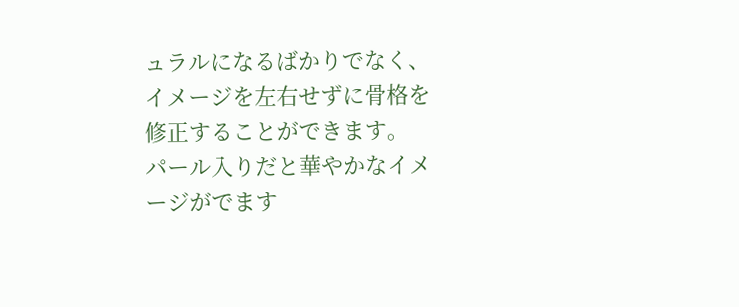ュラルになるばかりでなく、
イメージを左右せずに骨格を修正することができます。
パール入りだと華やかなイメージがでます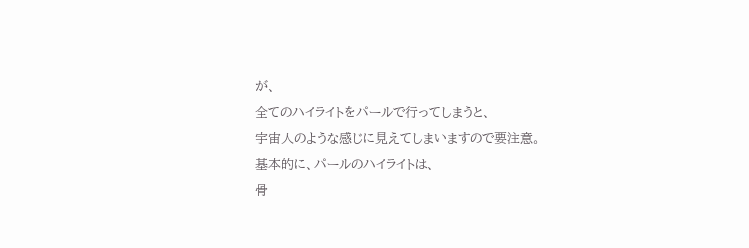が、
全てのハイライトをパールで行ってしまうと、
宇宙人のような感じに見えてしまいますので要注意。
基本的に、パールのハイライトは、
骨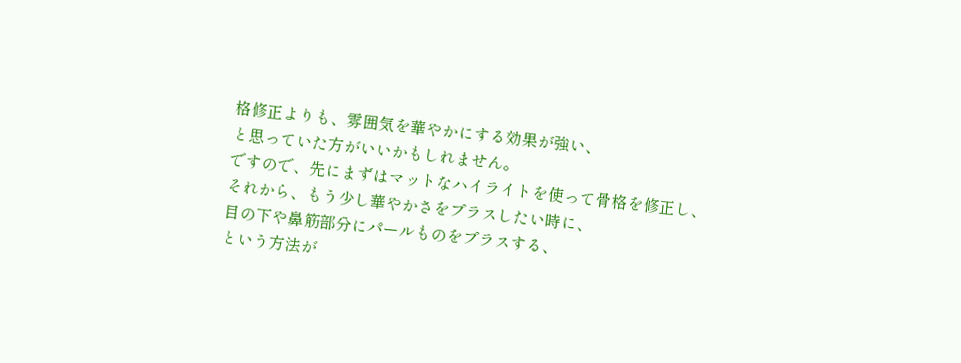格修正よりも、雰囲気を華やかにする効果が強い、
と思っていた方がいいかもしれません。
ですので、先にまずはマットなハイライトを使って骨格を修正し、
それから、もう少し華やかさをプラスしたい時に、
目の下や鼻筋部分にパールものをプラスする、
という方法が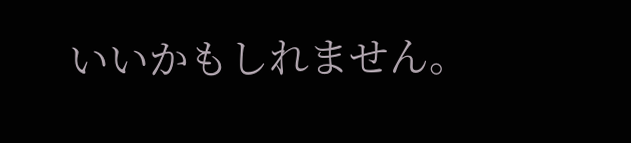いいかもしれません。